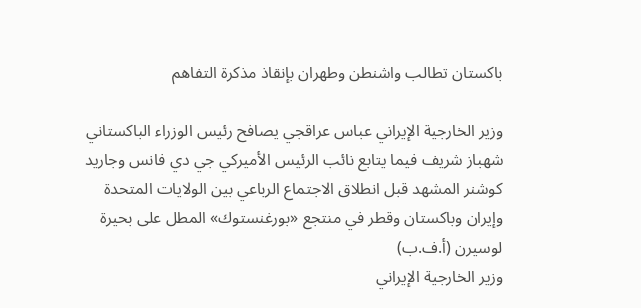باكستان تطالب واشنطن وطهران بإنقاذ مذكرة التفاهم

وزير الخارجية الإيراني عباس عراقجي يصافح رئيس الوزراء الباكستاني شهباز شريف فيما يتابع نائب الرئيس الأميركي جي دي فانس وجاريد كوشنر المشهد قبل انطلاق الاجتماع الرباعي بين الولايات المتحدة وإيران وباكستان وقطر في منتجع «بورغنستوك» المطل على بحيرة لوسيرن (أ.ف.ب)
وزير الخارجية الإيراني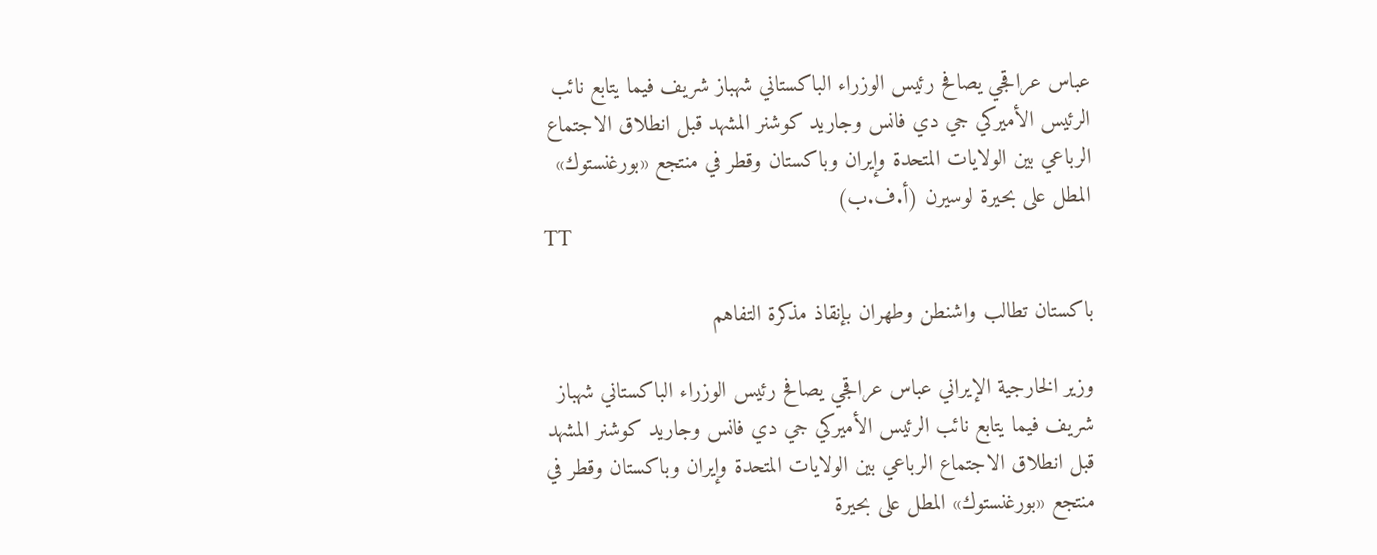عباس عراقجي يصافح رئيس الوزراء الباكستاني شهباز شريف فيما يتابع نائب الرئيس الأميركي جي دي فانس وجاريد كوشنر المشهد قبل انطلاق الاجتماع الرباعي بين الولايات المتحدة وإيران وباكستان وقطر في منتجع «بورغنستوك» المطل على بحيرة لوسيرن (أ.ف.ب)
TT

باكستان تطالب واشنطن وطهران بإنقاذ مذكرة التفاهم

وزير الخارجية الإيراني عباس عراقجي يصافح رئيس الوزراء الباكستاني شهباز شريف فيما يتابع نائب الرئيس الأميركي جي دي فانس وجاريد كوشنر المشهد قبل انطلاق الاجتماع الرباعي بين الولايات المتحدة وإيران وباكستان وقطر في منتجع «بورغنستوك» المطل على بحيرة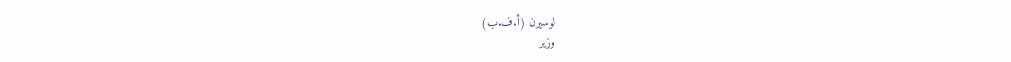لوسيرن (أ.ف.ب)
وزير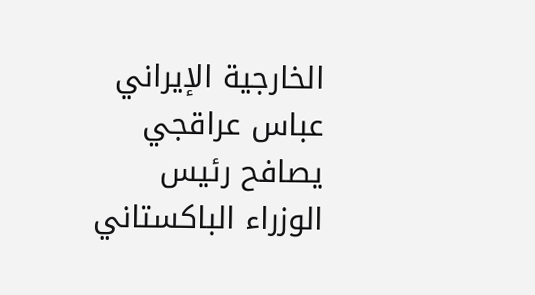الخارجية الإيراني عباس عراقجي يصافح رئيس الوزراء الباكستاني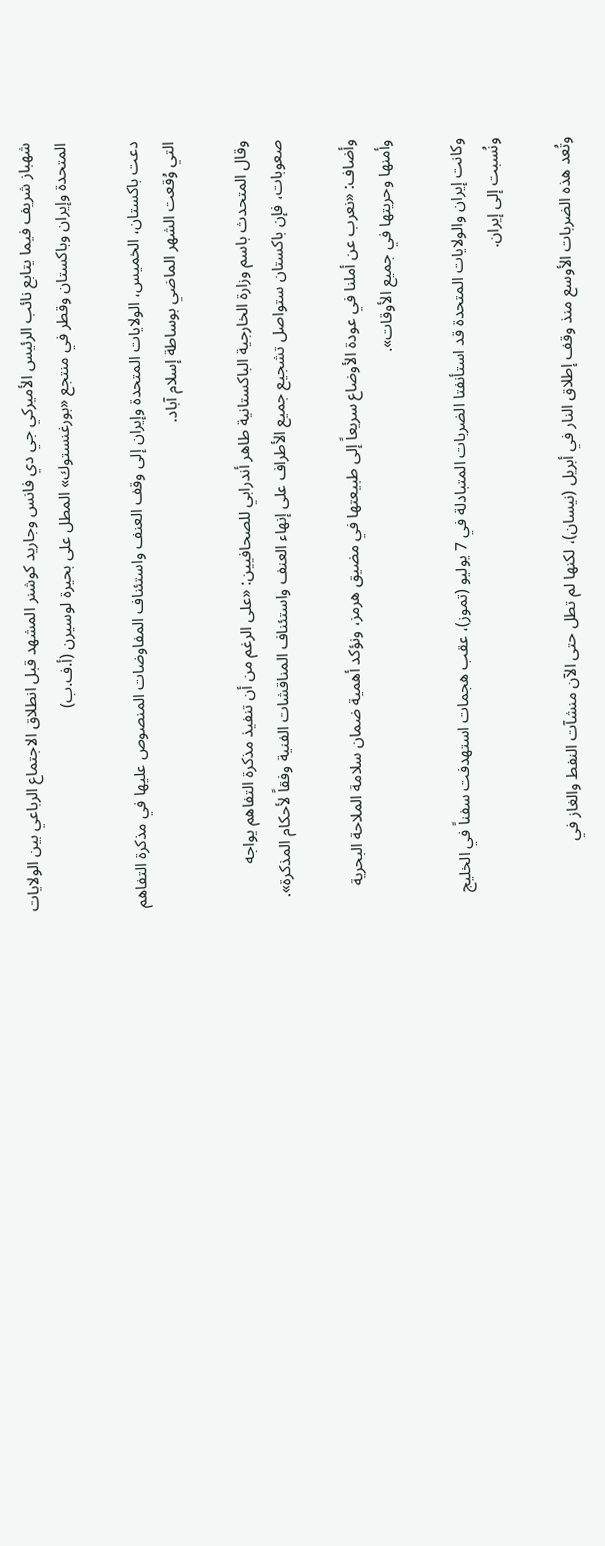شهباز شريف فيما يتابع نائب الرئيس الأميركي جي دي فانس وجاريد كوشنر المشهد قبل انطلاق الاجتماع الرباعي بين الولايات المتحدة وإيران وباكستان وقطر في منتجع «بورغنستوك» المطل على بحيرة لوسيرن (أ.ف.ب)

دعت باكستان، الخميس، الولايات المتحدة وإيران إلى وقف العنف واستئناف المفاوضات المنصوص عليها في مذكرة التفاهم التي وُقعت الشهر الماضي بوساطة إسلام آباد.

وقال المتحدث باسم وزارة الخارجية الباكستانية طاهر أندرابي للصحافيين: «على الرغم من أن تنفيذ مذكرة التفاهم يواجه صعوبات، فإن باكستان ستواصل تشجيع جميع الأطراف على إنهاء العنف واستئناف المناقشات الفنية وفقاً لأحكام المذكرة».

وأضاف: «نعرب عن أملنا في عودة الأوضاع سريعاً إلى طبيعتها في مضيق هرمز، ونؤكد أهمية ضمان سلامة الملاحة البحرية وأمنها وحريتها في جميع الأوقات».

وكانت إيران والولايات المتحدة قد استأنفتا الضربات المتبادلة في 7 يوليو (تموز)، عقب هجمات استهدفت سفناً في الخليج ونُسبت إلى إيران.

وتُعد هذه الضربات الأوسع منذ وقف إطلاق النار في أبريل (نيسان)، لكنها لم تطل حتى الآن منشآت النفط والغاز في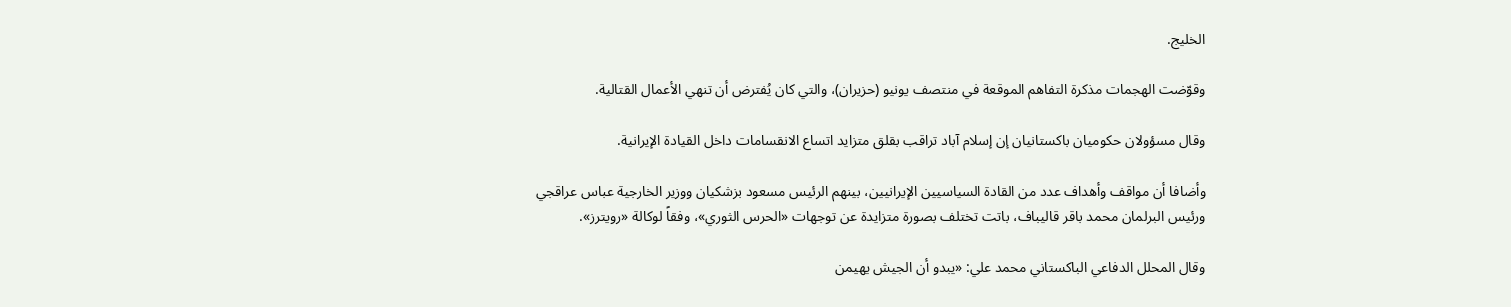الخليج.

وقوّضت الهجمات مذكرة التفاهم الموقعة في منتصف يونيو (حزيران)، والتي كان يُفترض أن تنهي الأعمال القتالية.

وقال مسؤولان حكوميان باكستانيان إن إسلام آباد تراقب بقلق متزايد اتساع الانقسامات داخل القيادة الإيرانية.

وأضافا أن مواقف وأهداف عدد من القادة السياسيين الإيرانيين، بينهم الرئيس مسعود بزشكيان ووزير الخارجية عباس عراقجي ورئيس البرلمان محمد باقر قاليباف، باتت تختلف بصورة متزايدة عن توجهات «الحرس الثوري»، وفقاً لوكالة «رويترز».

وقال المحلل الدفاعي الباكستاني محمد علي: «يبدو أن الجيش يهيمن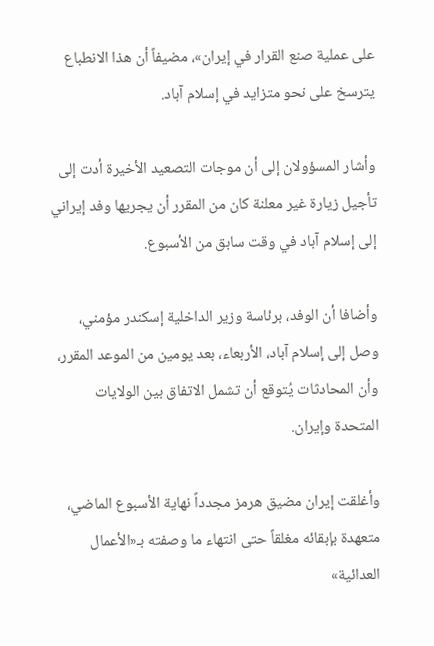على عملية صنع القرار في إيران»، مضيفاً أن هذا الانطباع يترسخ على نحو متزايد في إسلام آباد.

وأشار المسؤولان إلى أن موجات التصعيد الأخيرة أدت إلى تأجيل زيارة غير معلنة كان من المقرر أن يجريها وفد إيراني إلى إسلام آباد في وقت سابق من الأسبوع.

وأضافا أن الوفد، برئاسة وزير الداخلية إسكندر مؤمني، وصل إلى إسلام آباد، الأربعاء، بعد يومين من الموعد المقرر، وأن المحادثات يُتوقع أن تشمل الاتفاق بين الولايات المتحدة وإيران.

وأغلقت إيران مضيق هرمز مجدداً نهاية الأسبوع الماضي، متعهدة بإبقائه مغلقاً حتى انتهاء ما وصفته بـ«الأعمال العدائية»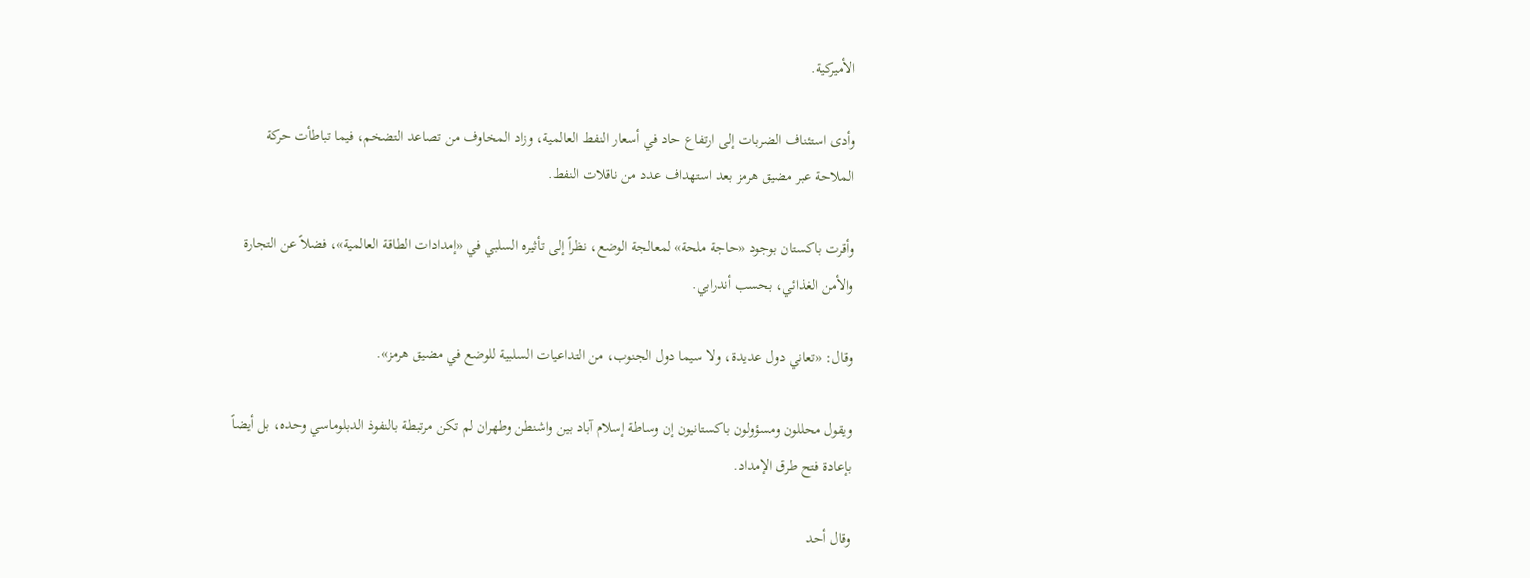الأميركية.

وأدى استئناف الضربات إلى ارتفاع حاد في أسعار النفط العالمية، وزاد المخاوف من تصاعد التضخم، فيما تباطأت حركة الملاحة عبر مضيق هرمز بعد استهداف عدد من ناقلات النفط.

وأقرت باكستان بوجود «حاجة ملحة» لمعالجة الوضع، نظراً إلى تأثيره السلبي في «إمدادات الطاقة العالمية»، فضلاً عن التجارة والأمن الغذائي، بحسب أندرابي.

وقال: «تعاني دول عديدة، ولا سيما دول الجنوب، من التداعيات السلبية للوضع في مضيق هرمز».

ويقول محللون ومسؤولون باكستانيون إن وساطة إسلام آباد بين واشنطن وطهران لم تكن مرتبطة بالنفوذ الدبلوماسي وحده، بل أيضاً بإعادة فتح طرق الإمداد.

وقال أحد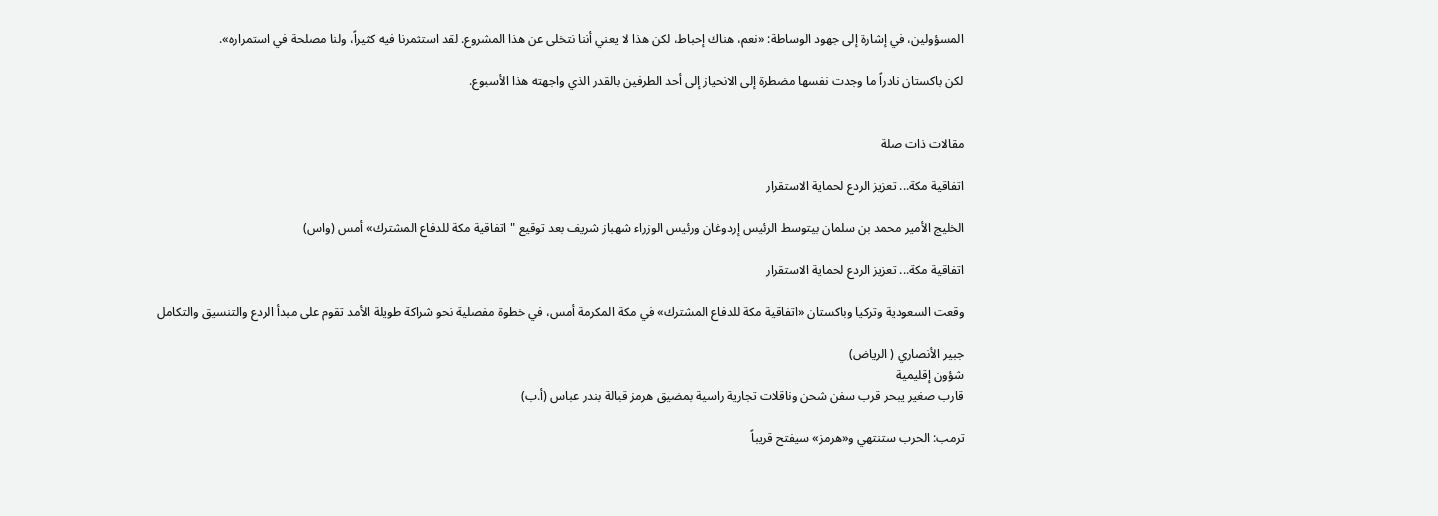المسؤولين، في إشارة إلى جهود الوساطة: «نعم، هناك إحباط، لكن هذا لا يعني أننا نتخلى عن هذا المشروع. لقد استثمرنا فيه كثيراً، ولنا مصلحة في استمراره».

لكن باكستان نادراً ما وجدت نفسها مضطرة إلى الانحياز إلى أحد الطرفين بالقدر الذي واجهته هذا الأسبوع.


مقالات ذات صلة

اتفاقية مكة... تعزيز الردع لحماية الاستقرار

الخليج الأمير محمد بن سلمان بيتوسط الرئيس إردوغان ورئيس الوزراء شهباز شريف بعد توقيع "اتفاقية مكة للدفاع المشترك» أمس (واس)

اتفاقية مكة... تعزيز الردع لحماية الاستقرار

وقعت السعودية وتركيا وباكستان «اتفاقية مكة للدفاع المشترك» في مكة المكرمة أمس، في خطوة مفصلية نحو شراكة طويلة الأمد تقوم على مبدأ الردع والتنسيق والتكامل

جبير الأنصاري ( الرياض)
شؤون إقليمية
قارب صغير يبحر قرب سفن شحن وناقلات تجارية راسية بمضيق هرمز قبالة بندر عباس (أ.ب)

ترمب: الحرب ستنتهي و«هرمز» سيفتح قريباً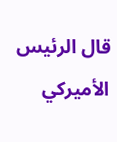قال الرئيس الأميركي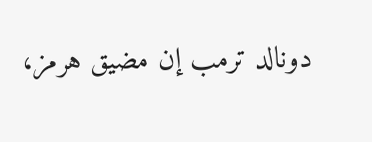دونالد ترمب إن مضيق هرمز،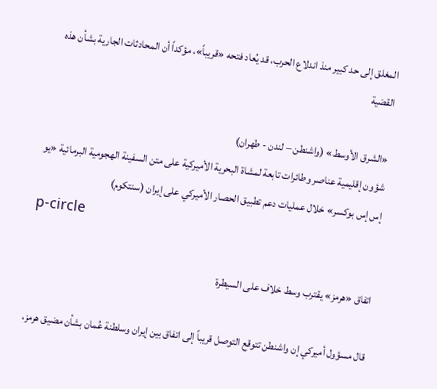المغلق إلى حد كبير منذ اندلاع الحرب، قد يُعاد فتحه «قريباً»، مؤكداً أن المحادثات الجارية بشأن هذه القضية

«الشرق الأوسط» (واشنطن – لندن - طهران)
شؤون إقليمية عناصر وطائرات تابعة لمشاة البحرية الأميركية على متن السفينة الهجومية البرمائية «يو إس إس بوكسر» خلال عمليات دعم تطبيق الحصار الأميركي على إيران (سنتكوم)
p-circle

اتفاق «هرمز» يقترب وسط خلاف على السيطرة

قال مسؤول أميركي إن واشنطن تتوقع التوصل قريباً إلى اتفاق بين إيران وسلطنة عُمان بشأن مضيق هرمز،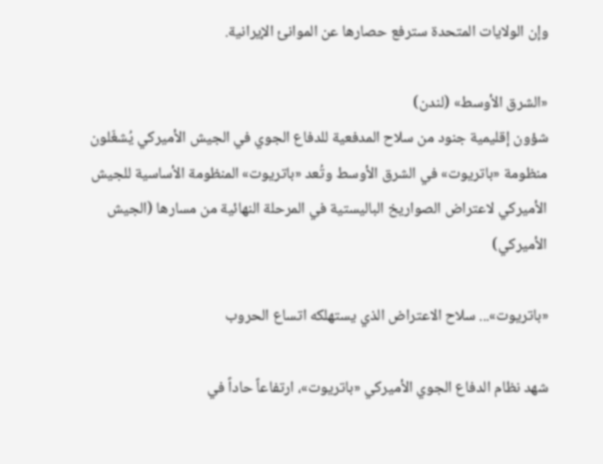وإن الولايات المتحدة سترفع حصارها عن الموانئ الإيرانية.

«الشرق الأوسط» (لندن)
شؤون إقليمية جنود من سلاح المدفعية للدفاع الجوي في الجيش الأميركي يُشغّلون منظومة «باتريوت» في الشرق الأوسط وتُعد «باتريوت» المنظومة الأساسية للجيش الأميركي لاعتراض الصواريخ الباليستية في المرحلة النهائية من مسارها (الجيش الأميركي)

«باتريوت»... سلاح الاعتراض الذي يستهلكه اتساع الحروب

شهد نظام الدفاع الجوي الأميركي «باتريوت»، ارتفاعاً حاداً في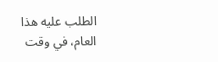الطلب عليه هذا العام، في وقت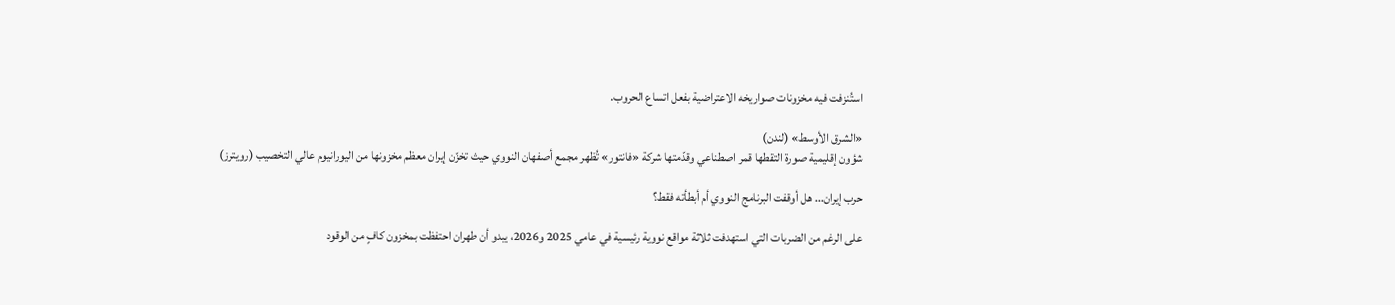استُنزفت فيه مخزونات صواريخه الاعتراضية بفعل اتساع الحروب.

«الشرق الأوسط» (لندن)
شؤون إقليمية صورة التقطها قمر اصطناعي وقدّمتها شركة «فانتور» تُظهر مجمع أصفهان النووي حيث تخزّن إيران معظم مخزونها من اليورانيوم عالي التخصيب (رويترز)

حرب إيران... هل أوقفت البرنامج النووي أم أبطأته فقط؟

على الرغم من الضربات التي استهدفت ثلاثة مواقع نووية رئيسية في عامي 2025 و2026، يبدو أن طهران احتفظت بمخزون كافٍ من الوقود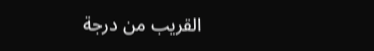القريب من درجة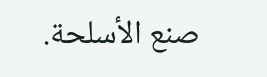صنع الأسلحة.